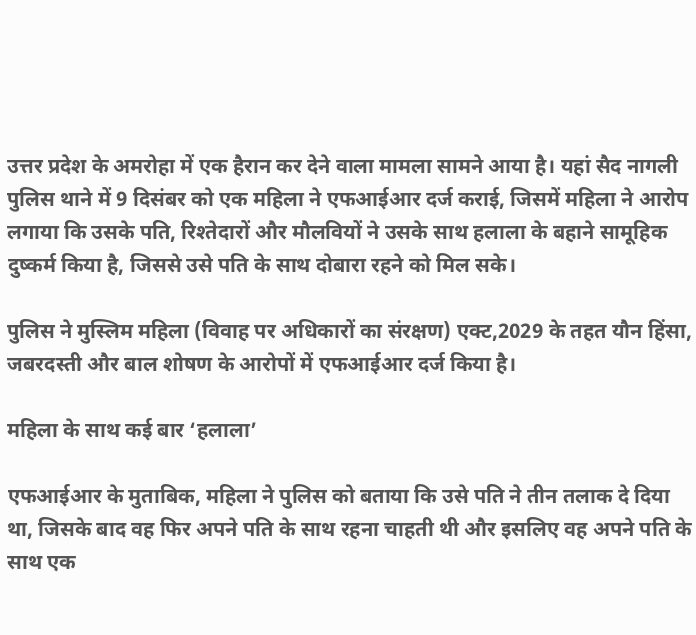उत्तर प्रदेश के अमरोहा में एक हैरान कर देने वाला मामला सामने आया है। यहां सैद नागली पुलिस थाने में 9 दिसंबर को एक महिला ने एफआईआर दर्ज कराई, जिसमें महिला ने आरोप लगाया कि उसके पति, रिश्तेदारों और मौलवियों ने उसके साथ हलाला के बहाने सामूहिक दुष्कर्म किया है, जिससे उसे पति के साथ दोबारा रहने को मिल सके।

पुलिस ने मुस्लिम महिला (विवाह पर अधिकारों का संरक्षण) एक्ट,2029 के तहत यौन हिंसा, जबरदस्ती और बाल शोषण के आरोपों में एफआईआर दर्ज किया है।

महिला के साथ कई बार ‘हलाला’

एफआईआर के मुताबिक, महिला ने पुलिस को बताया कि उसे पति ने तीन तलाक दे दिया था, जिसके बाद वह फिर अपने पति के साथ रहना चाहती थी और इसलिए वह अपने पति के साथ एक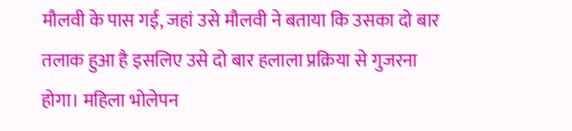मौलवी के पास गई, जहां उसे मौलवी ने बताया कि उसका दो बार तलाक हुआ है इसलिए उसे दो बार हलाला प्रक्रिया से गुजरना होगा। महिला भोलेपन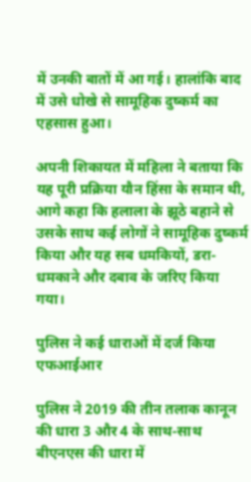में उनकी बातों में आ गई। हालांकि बाद में उसे धोखे से सामूहिक दुष्कर्म का एहसास हुआ।

अपनी शिकायत में महिला ने बताया कि यह पूरी प्रक्रिया यौन हिंसा के समान थी, आगे कहा कि हलाला के झूठे बहाने से उसके साथ कई लोगों ने सामूहिक दुष्कर्म किया और यह सब धमकियों, डरा-धमकाने और दबाव के जरिए किया गया।

पुलिस ने कई धाराओं में दर्ज किया एफआईआर

पुलिस ने 2019 की तीन तलाक कानून की धारा 3 और 4 के साथ-साथ बीएनएस की धारा में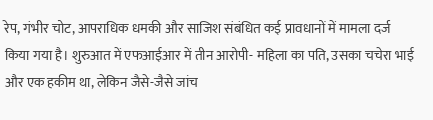रेप, गंभीर चोट, आपराधिक धमकी और साजिश संबंधित कई प्रावधानों में मामला दर्ज किया गया है। शुरुआत में एफआईआर में तीन आरोपी- महिला का पति, उसका चचेरा भाई और एक हकीम था, लेकिन जैसे-जैसे जांच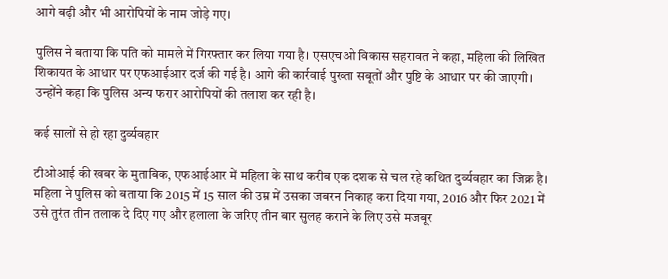आगे बढ़ी और भी आरोपियों के नाम जोड़े गए।

पुलिस ने बताया कि पति को मामले में गिरफ्तार कर लिया गया है। एसएचओ विकास सहरावत ने कहा, महिला की लिखित शिकायत के आधार पर एफआईआर दर्ज की गई है। आगे की कार्रवाई पुख्ता सबूतों और पुष्टि के आधार पर की जाएगी। उन्होंने कहा कि पुलिस अन्य फरार आरोपियों की तलाश कर रही है।

कई सालों से हो रहा दुर्व्यवहार

टीओआई की खबर के मुताबिक, एफआईआर में महिला के साथ करीब एक दशक से चल रहे कथित दुर्व्यवहार का जिक्र है। महिला ने पुलिस को बताया कि 2015 में 15 साल की उम्र में उसका जबरन निकाह करा दिया गया, 2016 और फिर 2021 में उसे तुरंत तीन तलाक दे दिए गए और हलाला के जरिए तीन बार सुलह कराने के लिए उसे मजबूर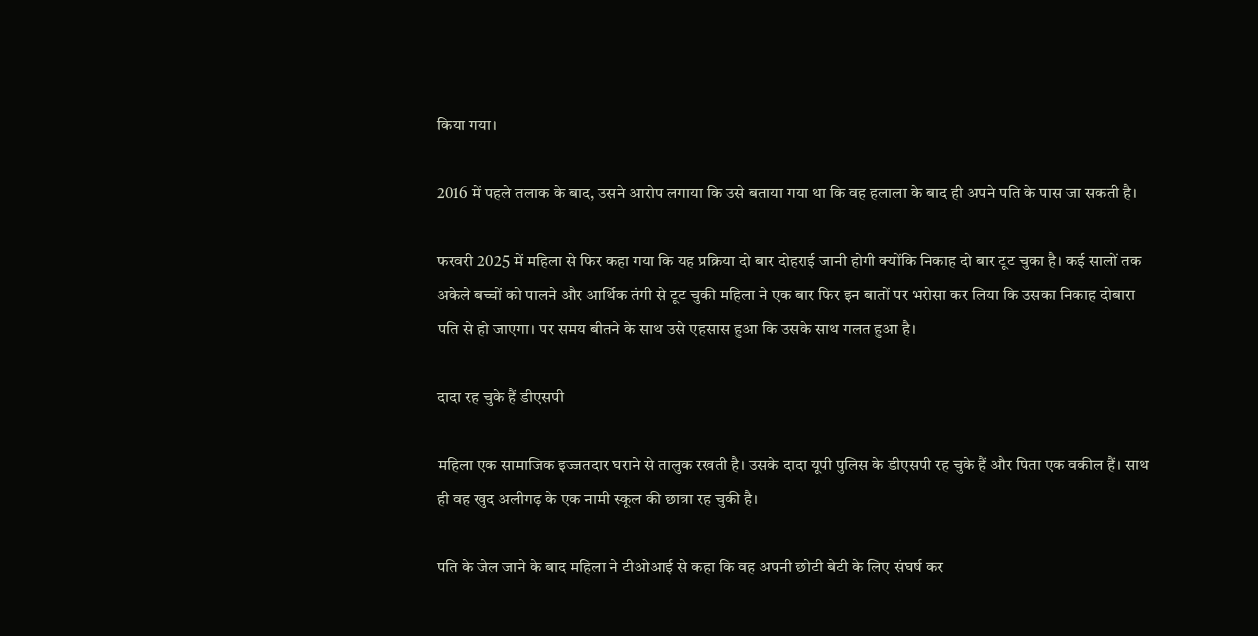किया गया।

2016 में पहले तलाक के बाद, उसने आरोप लगाया कि उसे बताया गया था कि वह हलाला के बाद ही अपने पति के पास जा सकती है।

फरवरी 2025 में महिला से फिर कहा गया कि यह प्रक्रिया दो बार दोहराई जानी होगी क्योंकि निकाह दो बार टूट चुका है। कई सालों तक अकेले बच्चों को पालने और आर्थिक तंगी से टूट चुकी महिला ने एक बार फिर इन बातों पर भरोसा कर लिया कि उसका निकाह दोबारा पति से हो जाएगा। पर समय बीतने के साथ उसे एहसास हुआ कि उसके साथ गलत हुआ है।

दादा रह चुके हैं डीएसपी

महिला एक सामाजिक इज्जतदार घराने से तालुक रखती है। उसके दादा यूपी पुलिस के डीएसपी रह चुके हैं और पिता एक वकील हैं। साथ ही वह खुद अलीगढ़ के एक नामी स्कूल की छात्रा रह चुकी है।

पति के जेल जाने के बाद महिला ने टीओआई से कहा कि वह अपनी छोटी बेटी के लिए संघर्ष कर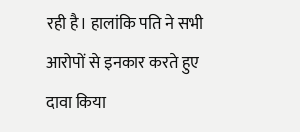रही है। हालांकि पति ने सभी आरोपों से इनकार करते हुए दावा किया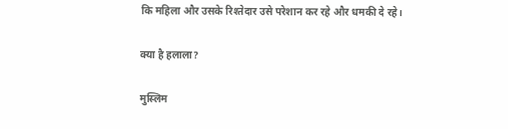कि महिला और उसके रिश्तेदार उसे परेशान कर रहे और धमकी दे रहे।

क्या है हलाला?

मुस्लिम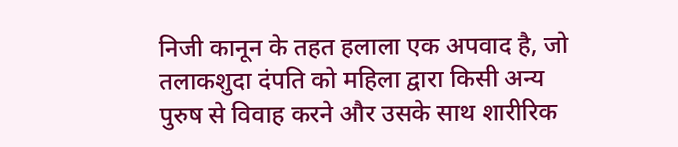निजी कानून के तहत हलाला एक अपवाद है, जो तलाकशुदा दंपति को महिला द्वारा किसी अन्य पुरुष से विवाह करने और उसके साथ शारीरिक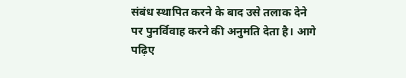संबंध स्थापित करने के बाद उसे तलाक देने पर पुनर्विवाह करने की अनुमति देता है। आगे पढ़िए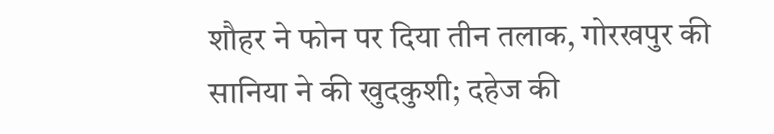शौहर ने फोन पर दिया तीन तलाक, गोरखपुर की सानिया ने की खुदकुशी; दहेज की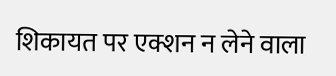शिकायत पर एक्शन न लेने वाला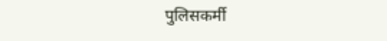पुलिसकर्मी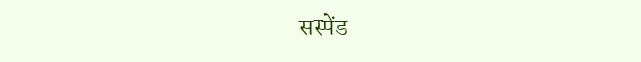सस्पेंड